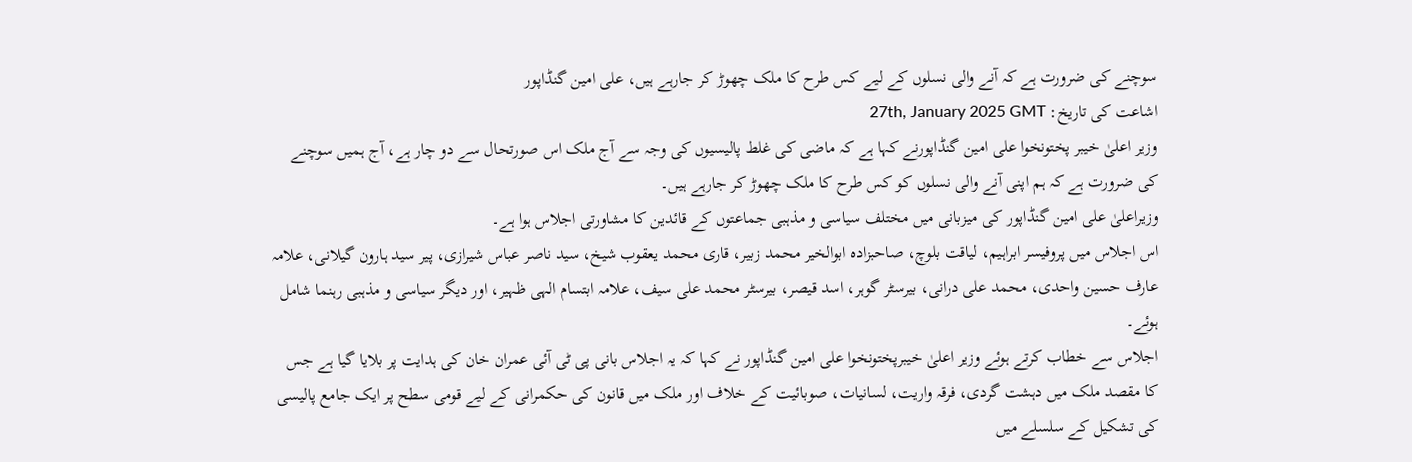سوچنے کی ضرورت ہے کہ آنے والی نسلوں کے لیے کس طرح کا ملک چھوڑ کر جارہے ہیں، علی امین گنڈاپور
اشاعت کی تاریخ: 27th, January 2025 GMT
وزیر اعلیٰ خیبر پختونخوا علی امین گنڈاپورنے کہا ہے کہ ماضی کی غلط پالیسیوں کی وجہ سے آج ملک اس صورتحال سے دو چار ہے، آج ہمیں سوچنے کی ضرورت ہے کہ ہم اپنی آنے والی نسلوں کو کس طرح کا ملک چھوڑ کر جارہے ہیں۔
وزیراعلیٰ علی امین گنڈاپور کی میزبانی میں مختلف سیاسی و مذہبی جماعتوں کے قائدین کا مشاورتی اجلاس ہوا ہے۔
اس اجلاس میں پروفیسر ابراہیم، لیاقت بلوچ، صاحبزادہ ابوالخیر محمد زبیر، قاری محمد یعقوب شیخ، سید ناصر عباس شیرازی، پیر سید ہارون گیلانی، علامہ عارف حسین واحدی، محمد علی درانی، بیرسٹر گوہر، اسد قیصر، بیرسٹر محمد علی سیف، علامہ ابتسام الہی ظہیر، اور دیگر سیاسی و مذہبی رہنما شامل ہوئے۔
اجلاس سے خطاب کرتے ہوئے وزیر اعلیٰ خیبرپختونخوا علی امین گنڈاپور نے کہا کہ یہ اجلاس بانی پی ٹی آئی عمران خان کی ہدایت پر بلایا گیا ہے جس کا مقصد ملک میں دہشت گردی، فرقہ واریت، لسانیات، صوبائیت کے خلاف اور ملک میں قانون کی حکمرانی کے لیے قومی سطح پر ایک جامع پالیسی کی تشکیل کے سلسلے میں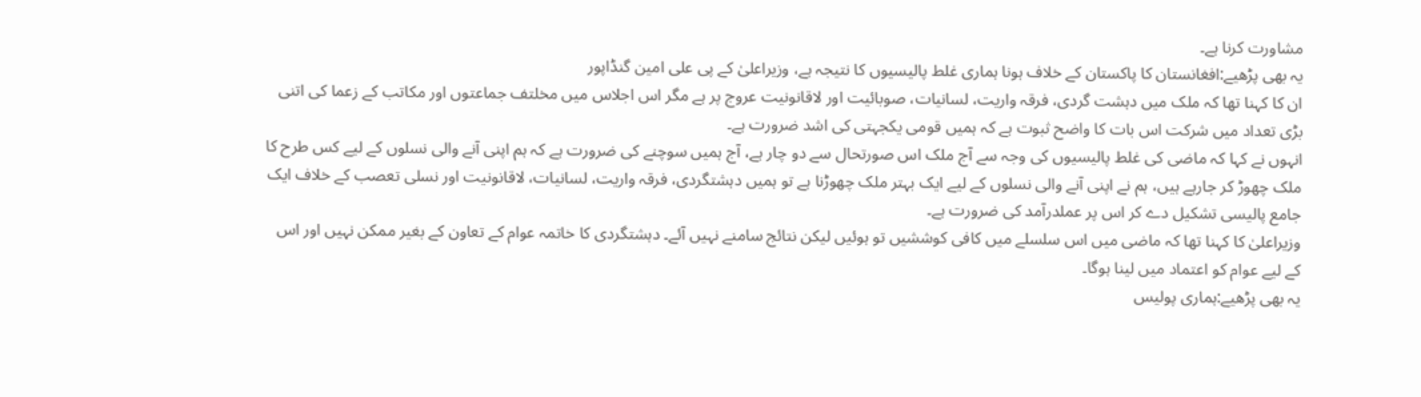مشاورت کرنا ہے۔
یہ بھی پڑھیے:افغانستان کا پاکستان کے خلاف ہونا ہماری غلط پالیسیوں کا نتیجہ ہے، وزیراعلیٰ کے پی علی امین گنڈاپور
ان کا کہنا تھا کہ ملک میں دہشت گردی، فرقہ واریت، لسانیات، صوبائیت اور لاقانونیت عروج پر ہے مگر اس اجلاس میں مخلتف جماعتوں اور مکاتب کے زعما کی اتنی بڑی تعداد میں شرکت اس بات کا واضح ثبوت ہے کہ ہمیں قومی یکجہتی کی اشد ضرورت ہے۔
انہوں نے کہا کہ ماضی کی غلط پالیسیوں کی وجہ سے آج ملک اس صورتحال سے دو چار ہے، آج ہمیں سوچنے کی ضرورت ہے کہ ہم اپنی آنے والی نسلوں کے لیے کس طرح کا ملک چھوڑ کر جارہے ہیں، ہم نے اپنی آنے والی نسلوں کے لیے ایک بہتر ملک چھوڑنا ہے تو ہمیں دہشتگردی، فرقہ واریت، لسانیات، لاقانونیت اور نسلی تعصب کے خلاف ایک جامع پالیسی تشکیل دے کر اس پر عملدرآمد کی ضرورت ہے۔
وزیراعلیٰ کا کہنا تھا کہ ماضی میں اس سلسلے میں کافی کوششیں تو ہوئیں لیکن نتائج سامنے نہیں آئے۔ دہشتگردی کا خاتمہ عوام کے تعاون کے بغیر ممکن نہیں اور اس کے لیے عوام کو اعتماد میں لینا ہوگا۔
یہ بھی پڑھیے:ہماری پولیس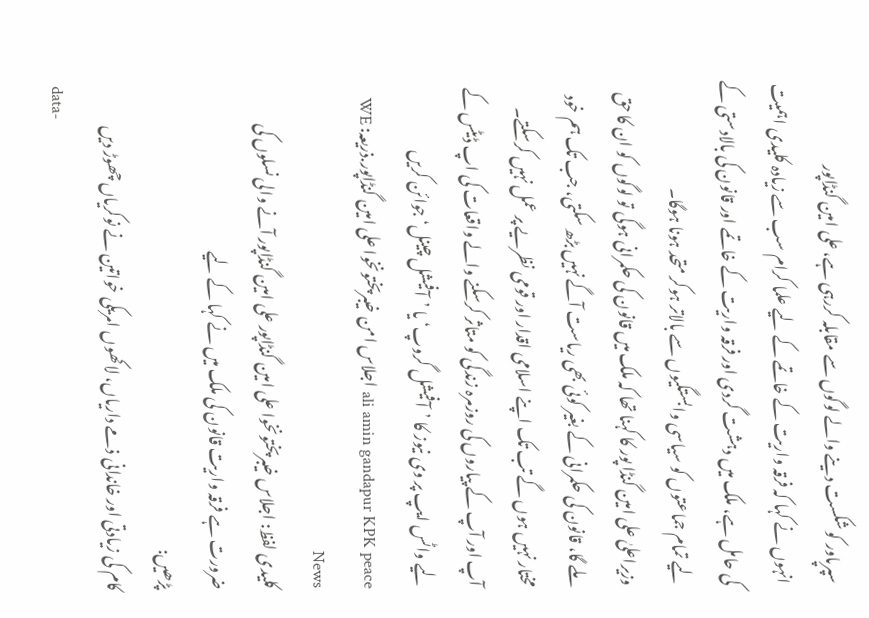سپرپاور کو شکست دینے والے لوگوں سے مقابلہ کررہی ہے، علی امین گنڈاپور
انہوں نے کہا کہ فرقہ واریت کے خاتمے کے لیے علما کرام سب سے زیادہ کلیدی اہمیت کی حامل ہے، ملک میں دہشت گردی اور فرقہ واریت کے خاتمے اور قانون کی بالادستی کے لیے تمام جماعتوں کو سیاسی وابستگیوں سے بالاتر ہوکر متحد ہونا ہوگا۔
وزیراعلیٰ علی امین گنڈا پور کا کہنا تھا کہ ملک میں قانون کی حکمرانی ہوگی تو لوگوں کو ان کا حق ملے گا، قانون کی حکمرانی کے بغیر کوئی بھی ریاست آگے نہیں بڑھ سکتی، جب تک ہم خود مختار نہیں ہوں گے تب تک اپنے اسلامی اقدار اور قومی نظریے پر عمل نہیں کرسکتے۔
آپ اور آپ کے پیاروں کی روزمرہ زندگی کو متاثر کرسکنے والے واقعات کی اپ ڈیٹس کے لیے واٹس ایپ پر وی نیوز کا ’آفیشل گروپ‘ یا ’آفیشل چینل‘ جوائن کریں
ali amin gandapur KPK peace اجلاس امن خیبرپختونخوا علی امین گنڈاپور.ذریعہ: WE News
کلیدی لفظ: اجلاس خیبرپختونخوا علی امین گنڈاپور علی امین گنڈاپور آنے والی نسلوں کی ضرورت ہے فرقہ واریت قانون کی ملک میں نے کہا کے لیے
پڑھیں:
کام کی زیادتی اور خاندانی ذمے داریاں، لاکھوں امریکی خواتین نے نوکریاں چھوڑ دیں
data-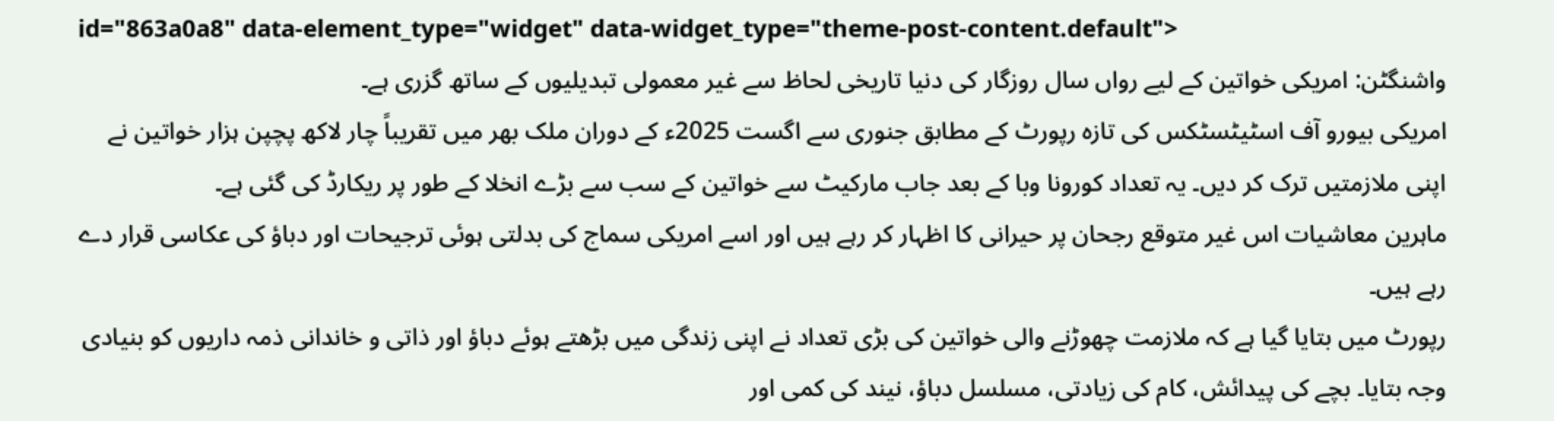id="863a0a8" data-element_type="widget" data-widget_type="theme-post-content.default">
واشنگٹن: امریکی خواتین کے لیے رواں سال روزگار کی دنیا تاریخی لحاظ سے غیر معمولی تبدیلیوں کے ساتھ گزری ہے۔
امریکی بیورو آف اسٹیٹسٹکس کی تازہ رپورٹ کے مطابق جنوری سے اگست 2025ء کے دوران ملک بھر میں تقریباً چار لاکھ پچپن ہزار خواتین نے اپنی ملازمتیں ترک کر دیں۔ یہ تعداد کورونا وبا کے بعد جاب مارکیٹ سے خواتین کے سب سے بڑے انخلا کے طور پر ریکارڈ کی گئی ہے۔
ماہرین معاشیات اس غیر متوقع رجحان پر حیرانی کا اظہار کر رہے ہیں اور اسے امریکی سماج کی بدلتی ہوئی ترجیحات اور دباؤ کی عکاسی قرار دے رہے ہیں۔
رپورٹ میں بتایا گیا ہے کہ ملازمت چھوڑنے والی خواتین کی بڑی تعداد نے اپنی زندگی میں بڑھتے ہوئے دباؤ اور ذاتی و خاندانی ذمہ داریوں کو بنیادی وجہ بتایا۔ بچے کی پیدائش، کام کی زیادتی، مسلسل دباؤ، نیند کی کمی اور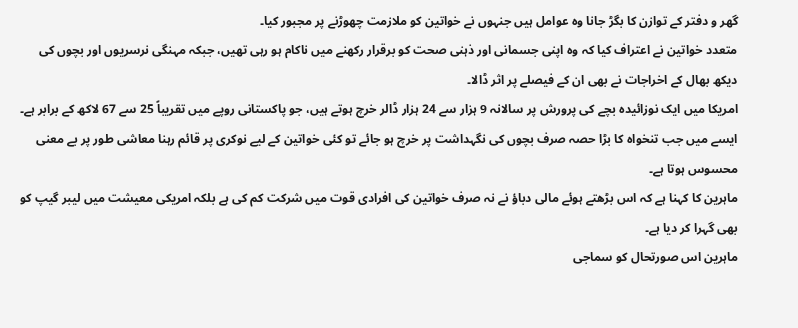گھر و دفتر کے توازن کا بگڑ جانا وہ عوامل ہیں جنہوں نے خواتین کو ملازمت چھوڑنے پر مجبور کیا۔
متعدد خواتین نے اعتراف کیا کہ وہ اپنی جسمانی اور ذہنی صحت کو برقرار رکھنے میں ناکام ہو رہی تھیں، جبکہ مہنگی نرسریوں اور بچوں کی دیکھ بھال کے اخراجات نے بھی ان کے فیصلے پر اثر ڈالا۔
امریکا میں ایک نوزائیدہ بچے کی پرورش پر سالانہ 9 ہزار سے 24 ہزار ڈالر خرچ ہوتے ہیں، جو پاکستانی روپے میں تقریباً 25 سے 67 لاکھ کے برابر ہے۔ ایسے میں جب تنخواہ کا بڑا حصہ صرف بچوں کی نگہداشت پر خرچ ہو جائے تو کئی خواتین کے لیے نوکری پر قائم رہنا معاشی طور پر بے معنی محسوس ہوتا ہے۔
ماہرین کا کہنا ہے کہ اس بڑھتے ہوئے مالی دباؤ نے نہ صرف خواتین کی افرادی قوت میں شرکت کم کی ہے بلکہ امریکی معیشت میں لیبر گیپ کو بھی گہرا کر دیا ہے۔
ماہرین اس صورتحال کو سماجی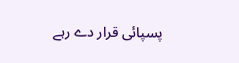پسپائی قرار دے رہے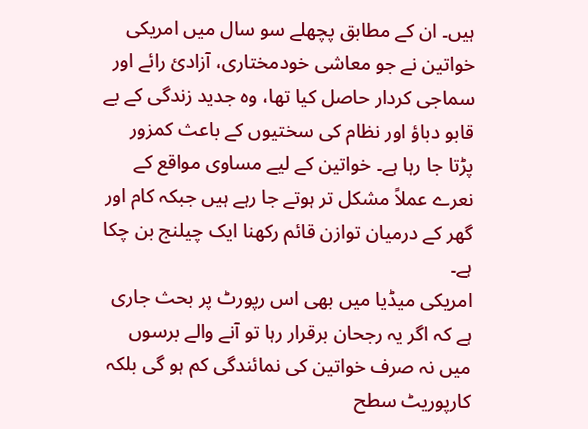ہیں۔ ان کے مطابق پچھلے سو سال میں امریکی خواتین نے جو معاشی خودمختاری، آزادیٔ رائے اور سماجی کردار حاصل کیا تھا، وہ جدید زندگی کے بے قابو دباؤ اور نظام کی سختیوں کے باعث کمزور پڑتا جا رہا ہے۔ خواتین کے لیے مساوی مواقع کے نعرے عملاً مشکل تر ہوتے جا رہے ہیں جبکہ کام اور گھر کے درمیان توازن قائم رکھنا ایک چیلنج بن چکا ہے۔
امریکی میڈیا میں بھی اس رپورٹ پر بحث جاری ہے کہ اگر یہ رجحان برقرار رہا تو آنے والے برسوں میں نہ صرف خواتین کی نمائندگی کم ہو گی بلکہ کارپوریٹ سطح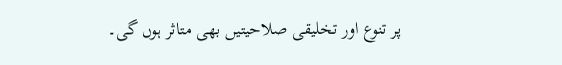پر تنوع اور تخلیقی صلاحیتیں بھی متاثر ہوں گی۔